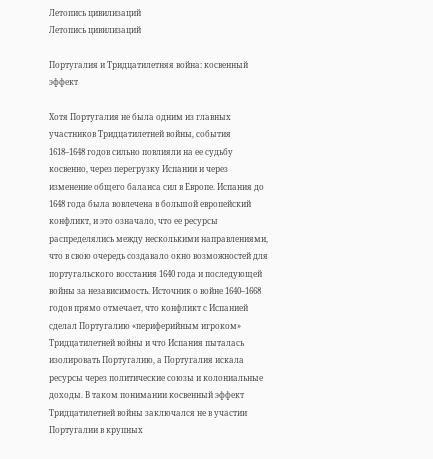Летопись цивилизаций
Летопись цивилизаций

Португалия и Тридцатилетняя война: косвенный эффект

Хотя Португалия не была одним из главных участников Тридцатилетней войны, события 1618–1648 годов сильно повлияли на ее судьбу косвенно, через перегрузку Испании и через изменение общего баланса сил в Европе. Испания до 1648 года была вовлечена в большой европейский конфликт, и это означало, что ее ресурсы распределялись между несколькими направлениями, что в свою очередь создавало окно возможностей для португальского восстания 1640 года и последующей войны за независимость. Источник о войне 1640–1668 годов прямо отмечает, что конфликт с Испанией сделал Португалию «периферийным игроком» Тридцатилетней войны и что Испания пыталась изолировать Португалию, а Португалия искала ресурсы через политические союзы и колониальные доходы. В таком понимании косвенный эффект Тридцатилетней войны заключался не в участии Португалии в крупных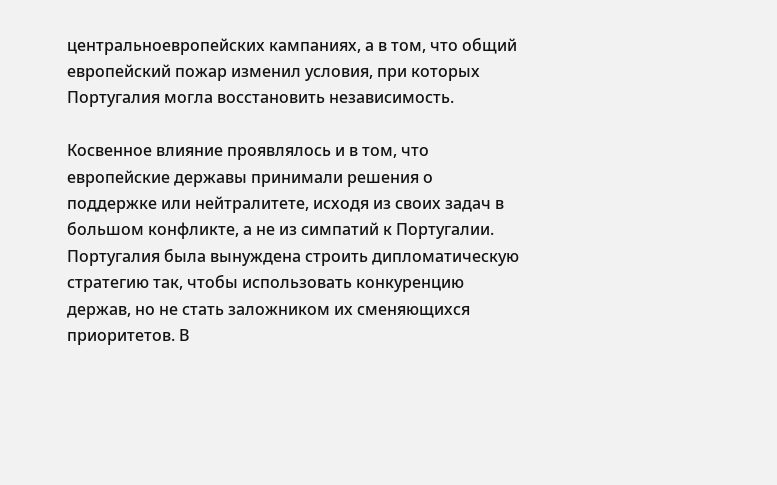центральноевропейских кампаниях, а в том, что общий европейский пожар изменил условия, при которых Португалия могла восстановить независимость.

Косвенное влияние проявлялось и в том, что европейские державы принимали решения о поддержке или нейтралитете, исходя из своих задач в большом конфликте, а не из симпатий к Португалии. Португалия была вынуждена строить дипломатическую стратегию так, чтобы использовать конкуренцию держав, но не стать заложником их сменяющихся приоритетов. В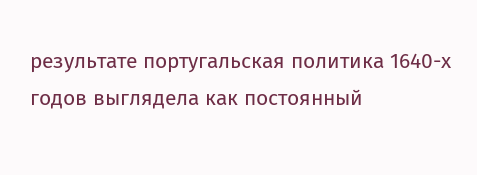результате португальская политика 1640-х годов выглядела как постоянный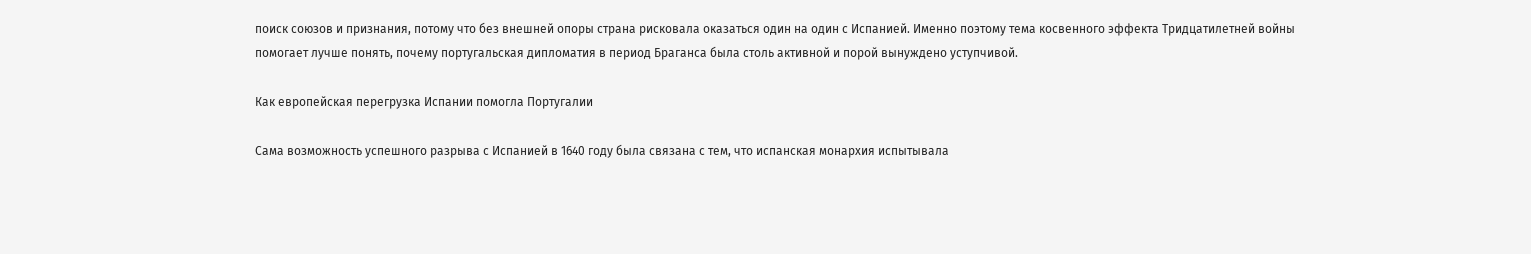поиск союзов и признания, потому что без внешней опоры страна рисковала оказаться один на один с Испанией. Именно поэтому тема косвенного эффекта Тридцатилетней войны помогает лучше понять, почему португальская дипломатия в период Браганса была столь активной и порой вынуждено уступчивой.

Как европейская перегрузка Испании помогла Португалии

Сама возможность успешного разрыва с Испанией в 1640 году была связана с тем, что испанская монархия испытывала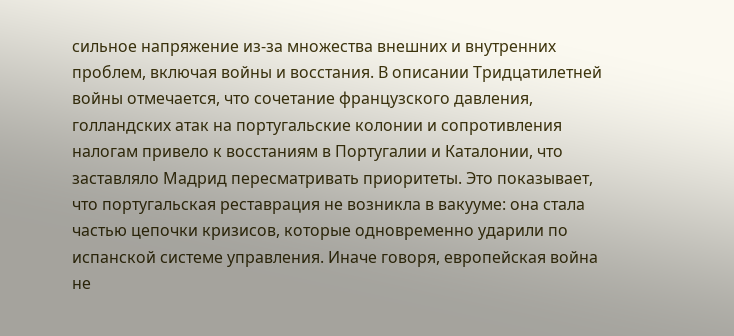сильное напряжение из-за множества внешних и внутренних проблем, включая войны и восстания. В описании Тридцатилетней войны отмечается, что сочетание французского давления, голландских атак на португальские колонии и сопротивления налогам привело к восстаниям в Португалии и Каталонии, что заставляло Мадрид пересматривать приоритеты. Это показывает, что португальская реставрация не возникла в вакууме: она стала частью цепочки кризисов, которые одновременно ударили по испанской системе управления. Иначе говоря, европейская война не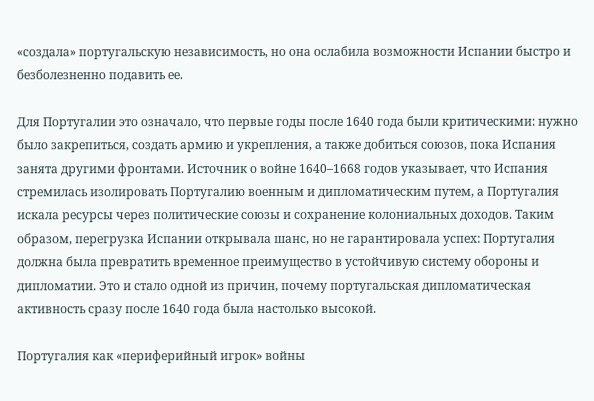«создала» португальскую независимость, но она ослабила возможности Испании быстро и безболезненно подавить ее.

Для Португалии это означало, что первые годы после 1640 года были критическими: нужно было закрепиться, создать армию и укрепления, а также добиться союзов, пока Испания занята другими фронтами. Источник о войне 1640–1668 годов указывает, что Испания стремилась изолировать Португалию военным и дипломатическим путем, а Португалия искала ресурсы через политические союзы и сохранение колониальных доходов. Таким образом, перегрузка Испании открывала шанс, но не гарантировала успех: Португалия должна была превратить временное преимущество в устойчивую систему обороны и дипломатии. Это и стало одной из причин, почему португальская дипломатическая активность сразу после 1640 года была настолько высокой.

Португалия как «периферийный игрок» войны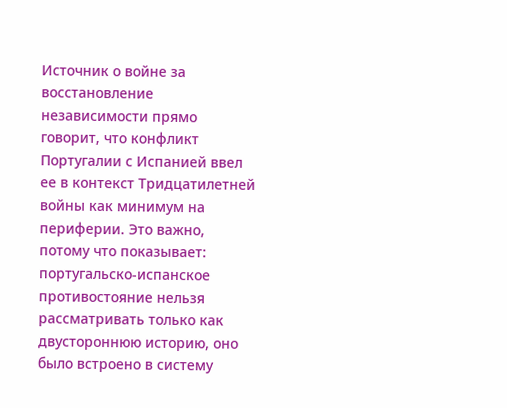Источник о войне за восстановление независимости прямо говорит, что конфликт Португалии с Испанией ввел ее в контекст Тридцатилетней войны как минимум на периферии. Это важно, потому что показывает: португальско-испанское противостояние нельзя рассматривать только как двустороннюю историю, оно было встроено в систему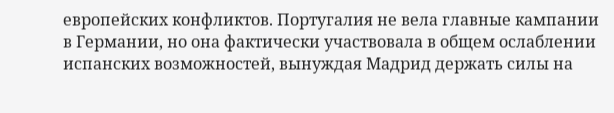европейских конфликтов. Португалия не вела главные кампании в Германии, но она фактически участвовала в общем ослаблении испанских возможностей, вынуждая Мадрид держать силы на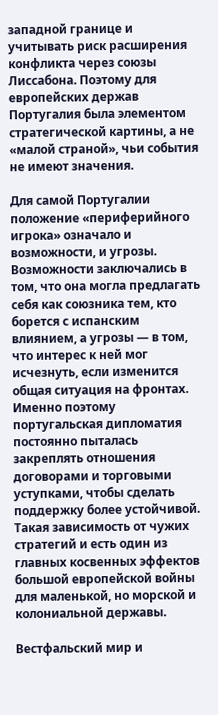западной границе и учитывать риск расширения конфликта через союзы Лиссабона. Поэтому для европейских держав Португалия была элементом стратегической картины, а не «малой страной», чьи события не имеют значения.

Для самой Португалии положение «периферийного игрока» означало и возможности, и угрозы. Возможности заключались в том, что она могла предлагать себя как союзника тем, кто борется с испанским влиянием, а угрозы — в том, что интерес к ней мог исчезнуть, если изменится общая ситуация на фронтах. Именно поэтому португальская дипломатия постоянно пыталась закреплять отношения договорами и торговыми уступками, чтобы сделать поддержку более устойчивой. Такая зависимость от чужих стратегий и есть один из главных косвенных эффектов большой европейской войны для маленькой, но морской и колониальной державы.

Вестфальский мир и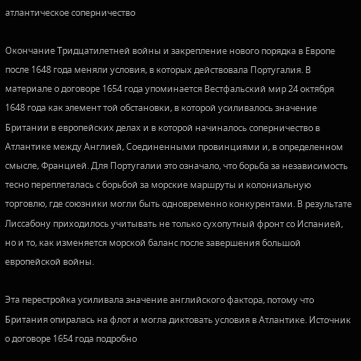атлантическое соперничество

Окончание Тридцатилетней войны и закрепление нового порядка в Европе после 1648 года меняли условия, в которых действовала Португалия. В материале о договоре 1654 года упоминается Вестфальский мир 24 октября 1648 года как элемент той обстановки, в которой усиливалось значение Британии в европейских делах и в которой начиналось соперничество в Атлантике между Англией, Соединенными провинциями и, в определенном смысле, Францией. Для Португалии это означало, что борьба за независимость тесно переплеталась с борьбой за морские маршруты и колониальную торговлю, где союзники могли быть одновременно конкурентами. В результате Лиссабону приходилось учитывать не только сухопутный фронт со Испанией, но и то, как изменяется морской баланс после завершения большой европейской войны.

Эта перестройка усиливала значение английского фактора, потому что Британия опиралась на флот и могла диктовать условия в Атлантике. Источник о договоре 1654 года подробно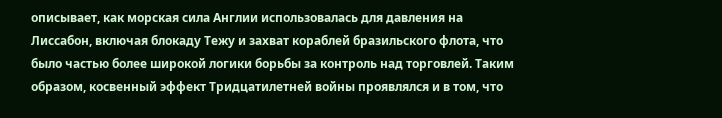описывает, как морская сила Англии использовалась для давления на Лиссабон, включая блокаду Тежу и захват кораблей бразильского флота, что было частью более широкой логики борьбы за контроль над торговлей. Таким образом, косвенный эффект Тридцатилетней войны проявлялся и в том, что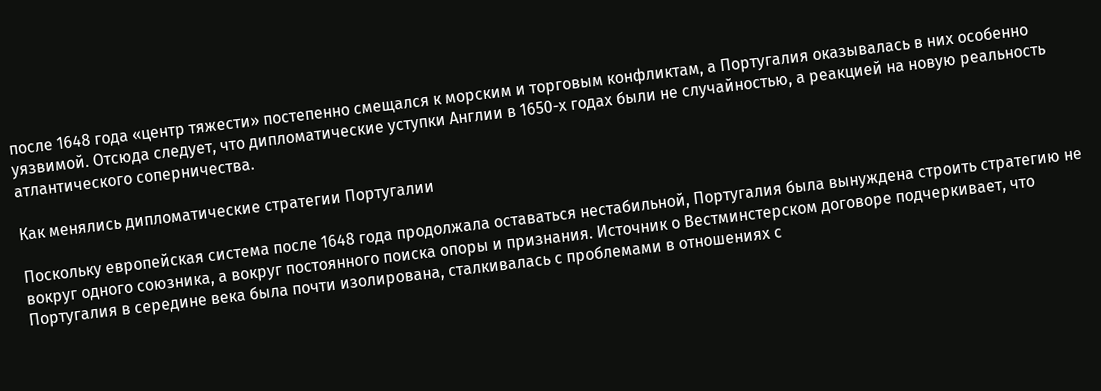после 1648 года «центр тяжести» постепенно смещался к морским и торговым конфликтам, а Португалия оказывалась в них особенно уязвимой. Отсюда следует, что дипломатические уступки Англии в 1650-х годах были не случайностью, а реакцией на новую реальность атлантического соперничества.

Как менялись дипломатические стратегии Португалии

Поскольку европейская система после 1648 года продолжала оставаться нестабильной, Португалия была вынуждена строить стратегию не вокруг одного союзника, а вокруг постоянного поиска опоры и признания. Источник о Вестминстерском договоре подчеркивает, что Португалия в середине века была почти изолирована, сталкивалась с проблемами в отношениях с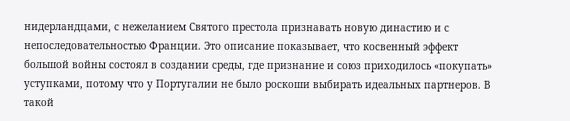нидерландцами, с нежеланием Святого престола признавать новую династию и с непоследовательностью Франции. Это описание показывает, что косвенный эффект большой войны состоял в создании среды, где признание и союз приходилось «покупать» уступками, потому что у Португалии не было роскоши выбирать идеальных партнеров. В такой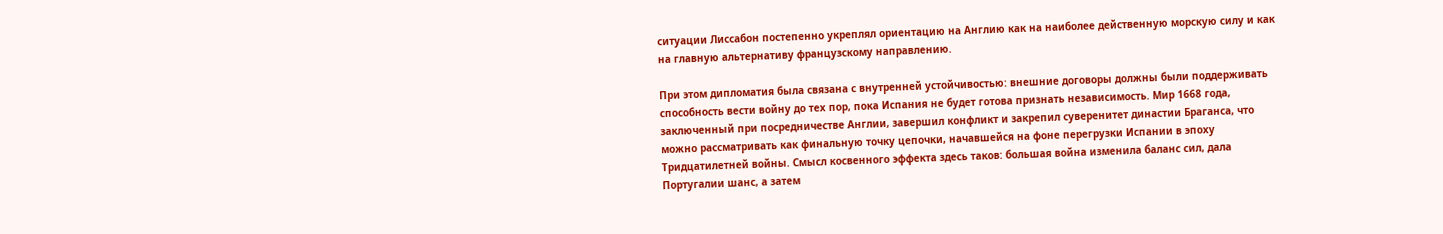ситуации Лиссабон постепенно укреплял ориентацию на Англию как на наиболее действенную морскую силу и как на главную альтернативу французскому направлению.

При этом дипломатия была связана с внутренней устойчивостью: внешние договоры должны были поддерживать способность вести войну до тех пор, пока Испания не будет готова признать независимость. Мир 1668 года, заключенный при посредничестве Англии, завершил конфликт и закрепил суверенитет династии Браганса, что можно рассматривать как финальную точку цепочки, начавшейся на фоне перегрузки Испании в эпоху Тридцатилетней войны. Смысл косвенного эффекта здесь таков: большая война изменила баланс сил, дала Португалии шанс, а затем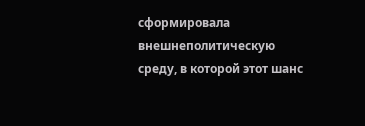сформировала внешнеполитическую среду, в которой этот шанс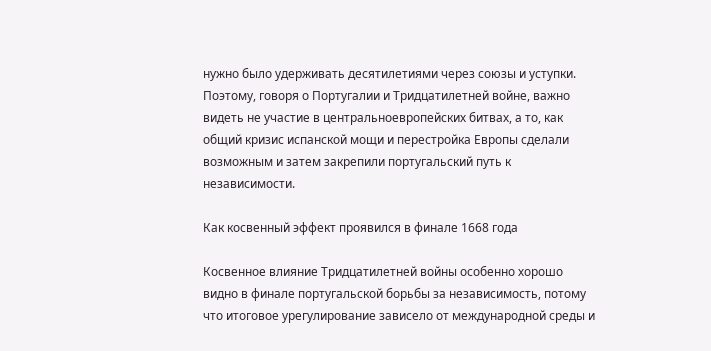нужно было удерживать десятилетиями через союзы и уступки. Поэтому, говоря о Португалии и Тридцатилетней войне, важно видеть не участие в центральноевропейских битвах, а то, как общий кризис испанской мощи и перестройка Европы сделали возможным и затем закрепили португальский путь к независимости.

Как косвенный эффект проявился в финале 1668 года

Косвенное влияние Тридцатилетней войны особенно хорошо видно в финале португальской борьбы за независимость, потому что итоговое урегулирование зависело от международной среды и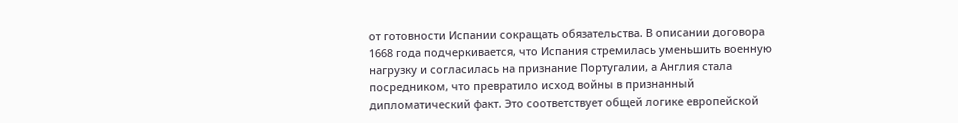от готовности Испании сокращать обязательства. В описании договора 1668 года подчеркивается, что Испания стремилась уменьшить военную нагрузку и согласилась на признание Португалии, а Англия стала посредником, что превратило исход войны в признанный дипломатический факт. Это соответствует общей логике европейской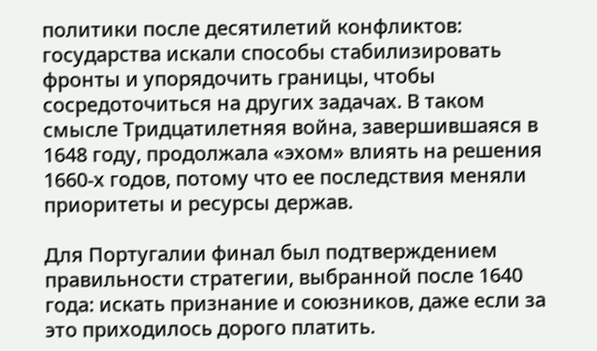политики после десятилетий конфликтов: государства искали способы стабилизировать фронты и упорядочить границы, чтобы сосредоточиться на других задачах. В таком смысле Тридцатилетняя война, завершившаяся в 1648 году, продолжала «эхом» влиять на решения 1660-х годов, потому что ее последствия меняли приоритеты и ресурсы держав.

Для Португалии финал был подтверждением правильности стратегии, выбранной после 1640 года: искать признание и союзников, даже если за это приходилось дорого платить.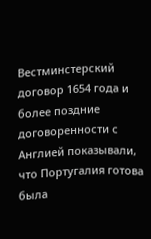Вестминстерский договор 1654 года и более поздние договоренности с Англией показывали, что Португалия готова была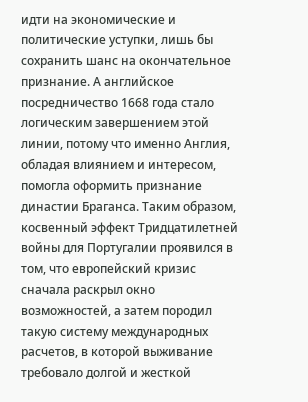идти на экономические и политические уступки, лишь бы сохранить шанс на окончательное признание. А английское посредничество 1668 года стало логическим завершением этой линии, потому что именно Англия, обладая влиянием и интересом, помогла оформить признание династии Браганса. Таким образом, косвенный эффект Тридцатилетней войны для Португалии проявился в том, что европейский кризис сначала раскрыл окно возможностей, а затем породил такую систему международных расчетов, в которой выживание требовало долгой и жесткой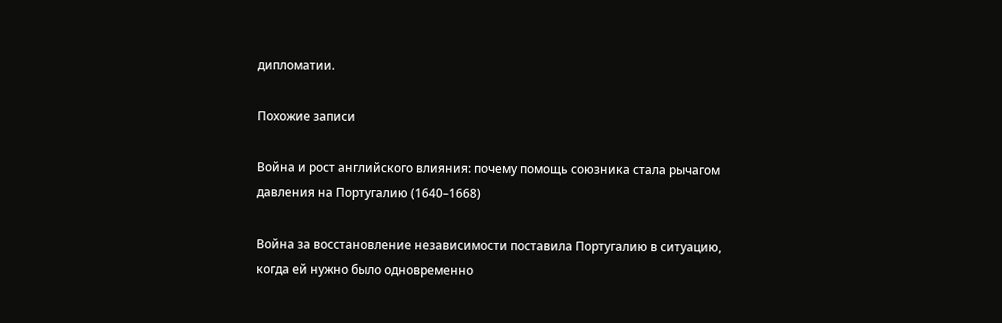дипломатии.

Похожие записи

Война и рост английского влияния: почему помощь союзника стала рычагом давления на Португалию (1640–1668)

Война за восстановление независимости поставила Португалию в ситуацию, когда ей нужно было одновременно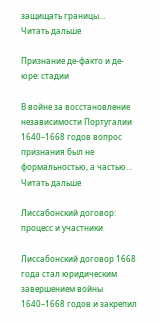защищать границы…
Читать дальше

Признание де-факто и де-юре: стадии

В войне за восстановление независимости Португалии 1640–1668 годов вопрос признания был не формальностью, а частью…
Читать дальше

Лиссабонский договор: процесс и участники

Лиссабонский договор 1668 года стал юридическим завершением войны 1640–1668 годов и закрепил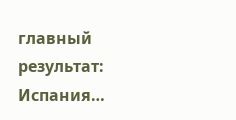главный результат: Испания…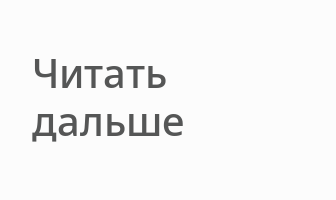Читать дальше